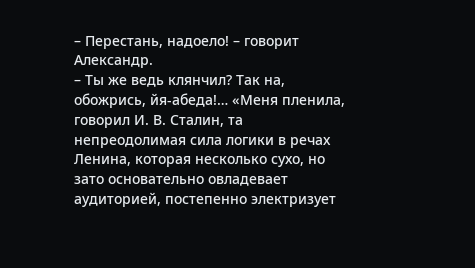– Перестань, надоело! – говорит Александр.
– Ты же ведь клянчил? Так на, обожрись, йя-абеда!… «Меня пленила, говорил И. В. Сталин, та непреодолимая сила логики в речах Ленина, которая несколько сухо, но зато основательно овладевает аудиторией, постепенно электризует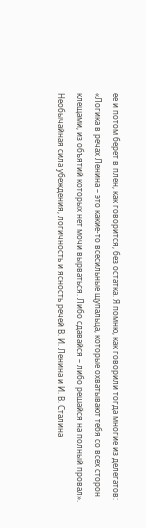ее и потом берет в плен, как говорится, без остатка. Я помню, как говорили тогда многие из делегатов: «Логика в речах Ленина – это какие-то всесильные щупальца, которые охватывают тебя со всех сторон клещами, из объятий которых нет мочи вырваться. Либо сдавайся – либо решайся на полный провал». Необычайная сила убеждения, логичность и ясность речей В. И. Ленина и И. В. Сталина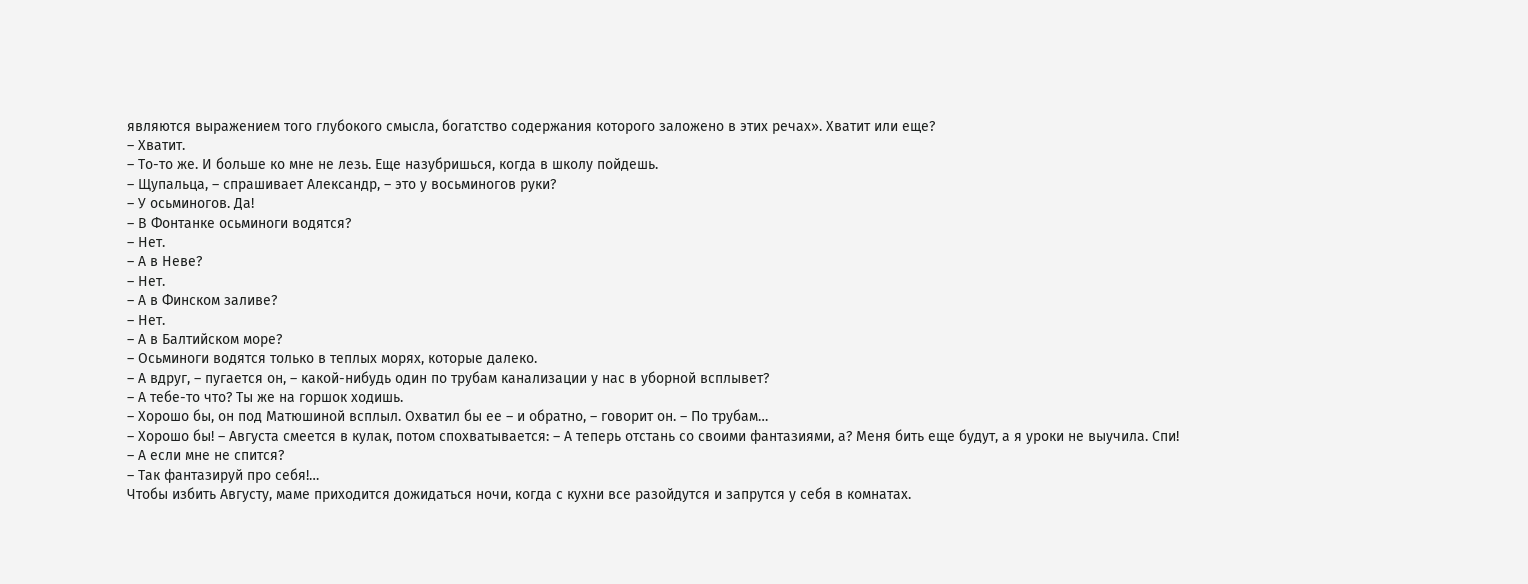являются выражением того глубокого смысла, богатство содержания которого заложено в этих речах». Хватит или еще?
– Хватит.
– То-то же. И больше ко мне не лезь. Еще назубришься, когда в школу пойдешь.
– Щупальца, – спрашивает Александр, – это у восьминогов руки?
– У осьминогов. Да!
– В Фонтанке осьминоги водятся?
– Нет.
– А в Неве?
– Нет.
– А в Финском заливе?
– Нет.
– А в Балтийском море?
– Осьминоги водятся только в теплых морях, которые далеко.
– А вдруг, – пугается он, – какой-нибудь один по трубам канализации у нас в уборной всплывет?
– А тебе-то что? Ты же на горшок ходишь.
– Хорошо бы, он под Матюшиной всплыл. Охватил бы ее – и обратно, – говорит он. – По трубам…
– Хорошо бы! – Августа смеется в кулак, потом спохватывается: – А теперь отстань со своими фантазиями, а? Меня бить еще будут, а я уроки не выучила. Спи!
– А если мне не спится?
– Так фантазируй про себя!…
Чтобы избить Августу, маме приходится дожидаться ночи, когда с кухни все разойдутся и запрутся у себя в комнатах.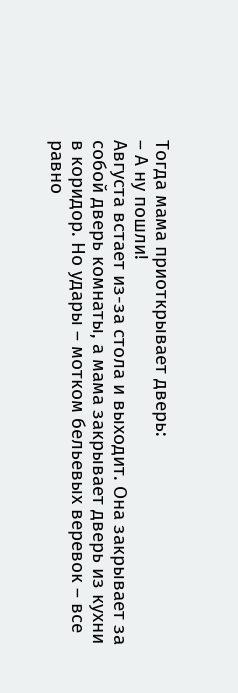Тогда мама приоткрывает дверь:
– А ну пошли!
Августа встает из-за стола и выходит. Она закрывает за собой дверь комнаты, а мама закрывает дверь из кухни в коридор. Но удары – мотком бельевых веревок – все равно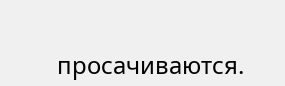просачиваются.